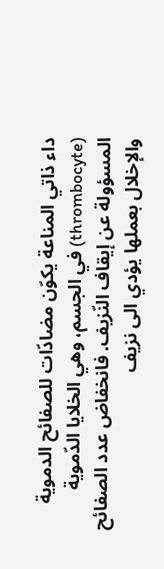داء ذاتي المناعة يكوّن مضادّات للصفائح الدموية (thrombocyte) في الجسم، وهي الخلايا الدّموية المسؤولة عن إيقاف النّزيف. فانخفاض عدد الصفائح والإخلال بعملها يؤدي الى نزيف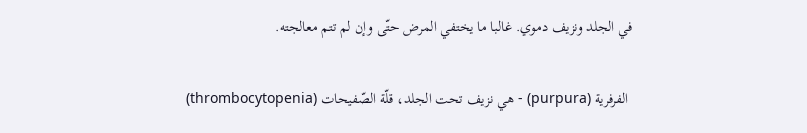في الجلد ونزيف دموي. غالبا ما يختفي المرض حتّى وإن لم تتم معالجته.

 الفرفرية (purpura) - هي نزيف تحت الجلد، قلّة الصّفيحات (thrombocytopenia)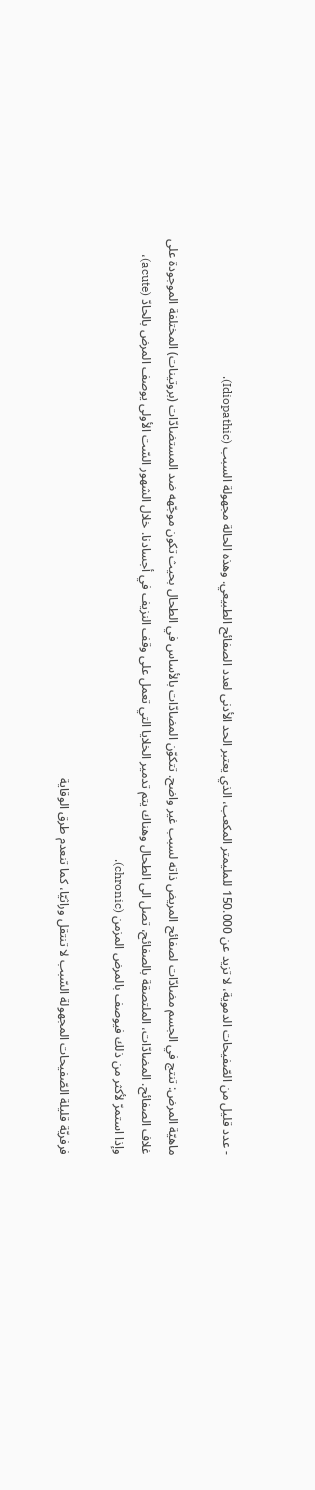- عدد قليل من الصّفيحات الدموية، لا تزيد عن 150.000 للمليمتر المكعب، الذي يعتبر الحد الأدنى لعدد الصفائح الطبيعي. وهذه الحالة مجهولة السبب (Idiopathic).

ماهيّة المرض: تنتج في الجسم مضادّات لصفائح المريض ذاته لسبب غير واضح. تتكوّن المضادّات بالأساس في الطحال بحيث تكون موجّهه ضد المستضادّات (بروتينات) المختلفة الموجودة على غلاف الصفائح. المضادّات، الملتصقة بالصفائح، تصل الى الطحال وهناك يتم تدمير الخلايا التي تعمل على وقف النزيف في أجسادنا. خلال الشهور السّت الأولى يوصف المرض بالحادّ (acute)، وإذا استمرّ لأكثر من ذلك فيوصف بالمرض المزمن (chronic).

فرفريّة قليلة الصّفيحات المجهولة السّبب لا تنتقل وراثيّا، كما تنعدم طرق الوقاية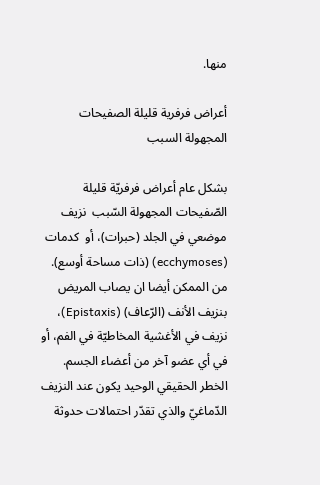منها.

أعراض فرفرية قليلة الصفيحات المجهولة السبب

بشكل عام أعراض فرفريّة قليلة الصّفيحات المجهولة السّبب  نزيف موضعي في الجلد (حبرات)، أو  كدمات (ecchymoses) (ذات مساحة أوسع). من الممكن أيضا ان يصاب المريض بنزيف الأنف (الرّعاف) (Epistaxis)، نزيف في الأغشية المخاطيّة في الفم، أو في أي عضو آخر من أعضاء الجسم. الخطر الحقيقي الوحيد يكون عند النزيف الدّماغيّ والذي تقدّر احتمالات حدوثة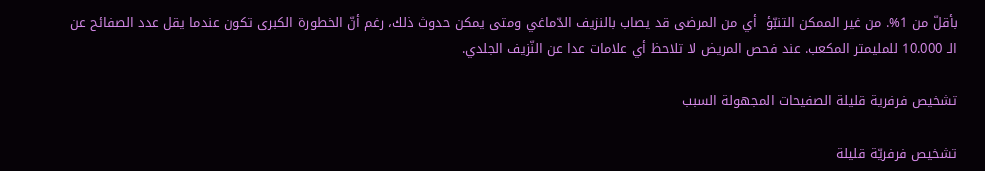بأقلّ من 1%. من غير الممكن التنبّؤ  أي من المرضى قد يصاب بالنزيف الدّماغي ومتى يمكن حدوث ذلك، رغم أنّ الخطورة الكبرى تكون عندما يقل عدد الصفائح عن الـ 10.000 للمليمتر المكعب. عند فحص المريض لا تلاحظ أي علامات عدا عن النّزيف الجلدي.

تشخيص فرفرية قليلة الصفيحات المجهولة السبب

تشخيص فرفريّة قليلة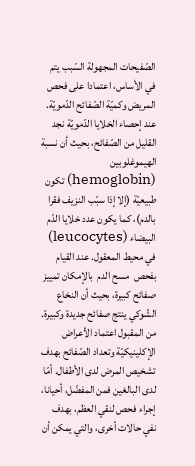الصّفيحات المجهولة السّبب يتم في الأساس، اعتمادا على فحص المريض وكميّة الصّفائح الدّمويّة. عند إحصاء الخلايا الدّمويّة نجد القليل من الصّفائح، بحيث أن نسبة الهيموغلوبين (hemoglobin) تكون طبيعيّة (إلا إذا سبّب النزيف فقرا بالدم)، كما يكون عدد خلايا الدّم البيضاء (leucocytes) في محيط المعقول. عند القيام بفحص  مسح الدم  بالإمكان تمييز صفائح كبيرة، بحيث أن النخاع الشّوكي ينتج صفائح جديدة وكبيرة. من المقبول اعتماد الأعراض الإكلينيكيّة وتعداد الصّفائح بهدف تشخيص المرض لدى الأطفال. أمّا لدى البالغين فمن المفضّل، أحيانا، إجراء فحص لنقي العظم، بهدف نفي حالات أخرى، والتي يمكن أن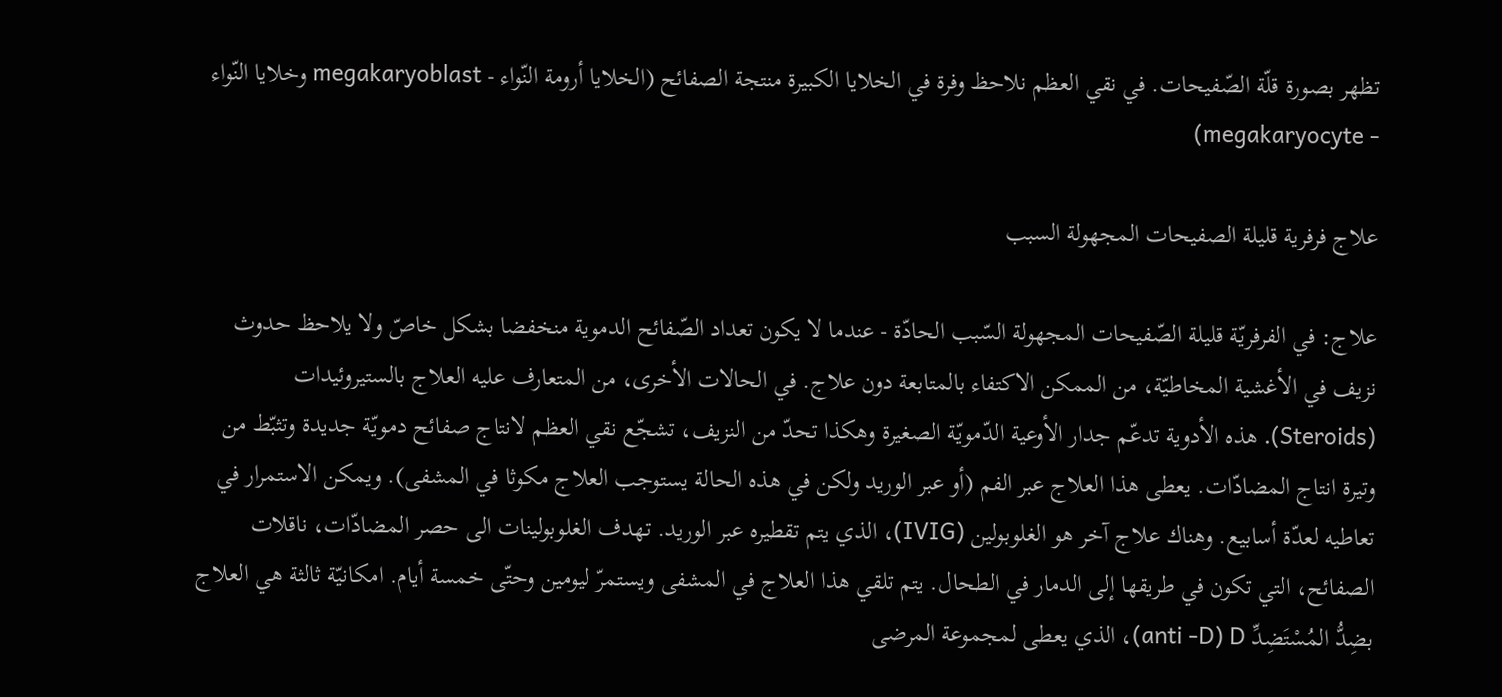تظهر بصورة قلّة الصّفيحات. في نقي العظم نلاحظ وفرة في الخلايا الكبيرة منتجة الصفائح (الخلايا أرومة النّواء - megakaryoblast وخلايا النّواء - megakaryocyte)

علاج فرفرية قليلة الصفيحات المجهولة السبب

علاج: في الفرفريّة قليلة الصّفيحات المجهولة السّبب الحادّة - عندما لا يكون تعداد الصّفائح الدموية منخفضا بشكل خاصّ ولا يلاحظ حدوث نزيف في الأغشية المخاطيّة، من الممكن الاكتفاء بالمتابعة دون علاج. في الحالات الأخرى، من المتعارف عليه العلاج بالستيروئيدات (Steroids). هذه الأدوية تدعّم جدار الأوعية الدّمويّة الصغيرة وهكذا تحدّ من النزيف، تشجّع نقي العظم لانتاج صفائح دمويّة جديدة وتثبّط من وتيرة انتاج المضادّات. يعطى هذا العلاج عبر الفم (أو عبر الوريد ولكن في هذه الحالة يستوجب العلاج مكوثا في المشفى). ويمكن الاستمرار في تعاطيه لعدّة أسابيع. وهناك علاج آخر هو الغلوبولين (IVIG)، الذي يتم تقطيره عبر الوريد. تهدف الغلوبولينات الى حصر المضادّات، ناقلات الصفائح، التي تكون في طريقها إلى الدمار في الطحال. يتم تلقي هذا العلاج في المشفى ويستمرّ ليومين وحتّى خمسة أيام. امكانيّة ثالثة هي العلاج بضِدُّ المُسْتَضِدِّ anti -D) D)، الذي يعطى لمجموعة المرضى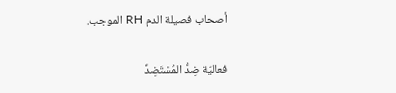أصحاب فصيلة الدم RH الموجب.

فعاليّة ضِدُّ المُسْتَضِدِّ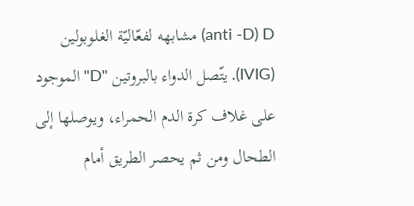anti -D) D) مشابهه لفعّاليّة الغلوبولين (IVIG). يتّصل الدواء بالبروتين "D" الموجود على غلاف كرة الدم الحمراء، ويوصلها إلى الطحال ومن ثم يحصر الطريق أمام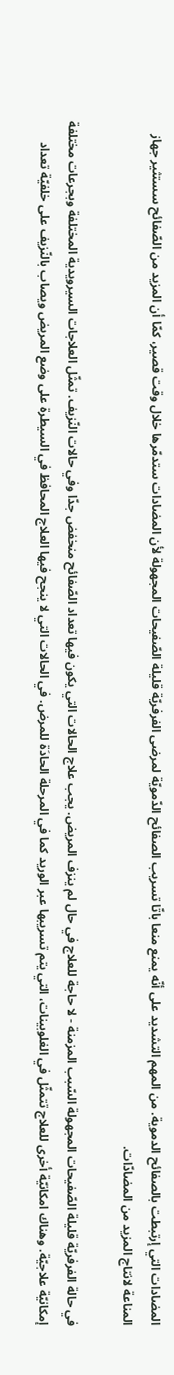المضادات التي إرتبطت بالصفائح الدموية. من المهم التشديد على أنّه يمنع منعا باتّا تسريب الصفائح الدّمويّة لمرضى الفرفريّة قليلة الصّفيحات المجهولة لأن المضادات ستدمّرها خلال وقت قصير، كمّا أن المزيد من الصّفائح سستثير جهاز المناعة لانتاج المزيد من المضادّات.

في حالة الفرفريّة قليلة الصّفيحات المجهولة السّبب المزمنة - لا حاجة للعلاج في حال لم ينزف المريض. يجب علاج الحالات التي يكون فيها تعداد الصّفائح منخفض جدّا وفي حالات النّزيف. تمثّل العلاجات السيرويدية المختلفة وبجرعات مختلفة إمكانيّة علاجيّة. وهناك امكانيّة أخرى للعلاج تتمثّل في الغلوبينات، التي يتم تسريبها عبر الوريد كما في المرحلة الحادَة للمرض. في الحالات التي لا ينجح فيها العلاج المحافظ في السيطرة على وضع المريض ويصاب بالنّزيف على خلفيّة تعداد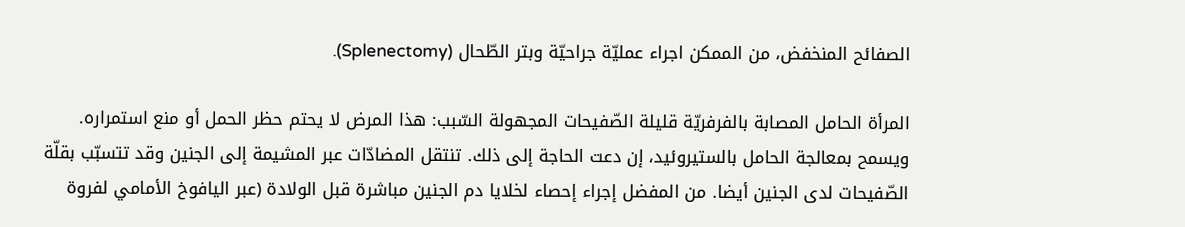الصفائح المنخفض، من الممكن اجراء عمليّة جراحيّة وبتر الطّحال (Splenectomy).

المرأة الحامل المصابة بالفرفريّة قليلة الصّفيحات المجهولة السّبب: هذا المرض لا يحتم حظر الحمل أو منع استمراره. ويسمح بمعالجة الحامل بالستيروئيد، إن دعت الحاجة إلى ذلك. تنتقل المضادّات عبر المشيمة إلى الجنين وقد تتسبّب بقلّة الصّفيحات لدى الجنين أيضا. من المفضل إجراء إحصاء لخلايا دم الجنين مباشرة قبل الولادة (عبر اليافوخ الأمامي لفروة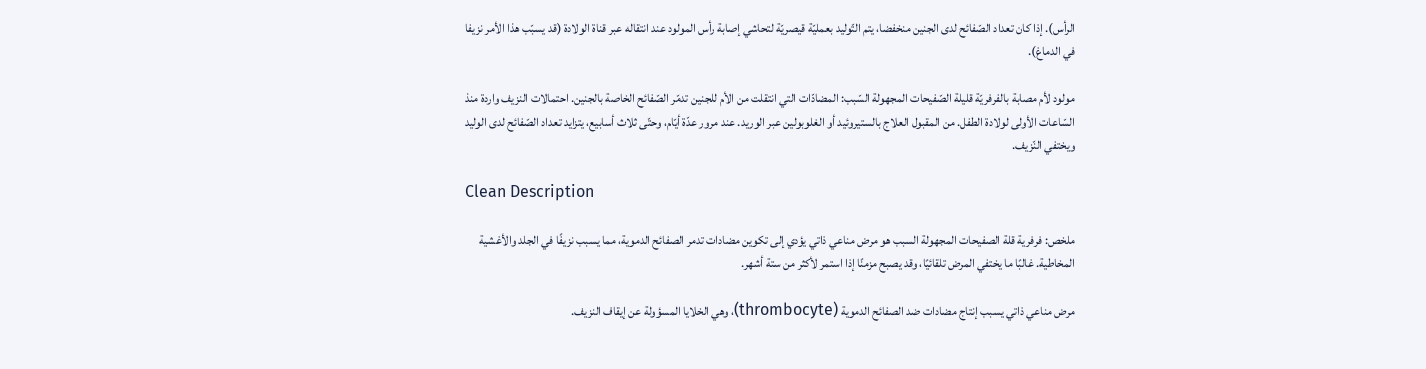الرأس). إذا كان تعداد الصّفائح لدى الجنين منخفضا، يتم التّوليد بعمليّة قيصريّة لتحاشي إصابة رأس المولود عند انتقاله عبر قناة الولادة (قد يسبّب هذا الأمر نزيفا في الدماغ).

مولود لأم مصابة بالفرفريّة قليلة الصّفيحات المجهولة السّبب: المضادّات التي انتقلت من الأم للجنين تدمّر الصّفائح الخاصة بالجنين. احتمالات النزيف واردة منذ السّاعات الأولى لولادة الطفل. من المقبول العلاج بالستيروئيد أو الغلوبولين عبر الوريد. عند مرور عدّة أيّام، وحتّى ثلاث أسابيع، يتزايد تعداد الصّفائح لدى الوليد ويختفي النّزيف.

Clean Description

ملخص: فرفرية قلة الصفيحات المجهولة السبب هو مرض مناعي ذاتي يؤدي إلى تكوين مضادات تدمر الصفائح الدموية، مما يسبب نزيفًا في الجلد والأغشية المخاطية. غالبًا ما يختفي المرض تلقائيًا، وقد يصبح مزمنًا إذا استمر لأكثر من ستة أشهر.

مرض مناعي ذاتي يسبب إنتاج مضادات ضد الصفائح الدموية (thrombocyte)، وهي الخلايا المسؤولة عن إيقاف النزيف.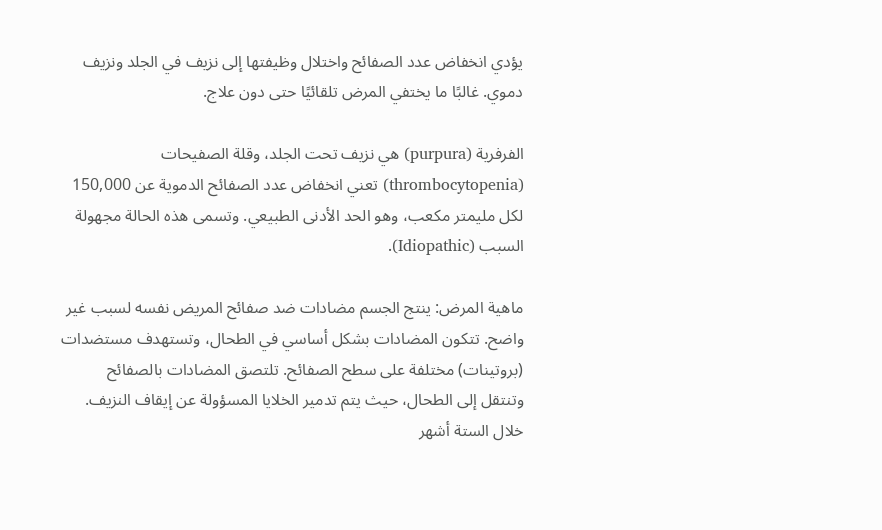يؤدي انخفاض عدد الصفائح واختلال وظيفتها إلى نزيف في الجلد ونزيف دموي. غالبًا ما يختفي المرض تلقائيًا حتى دون علاج.

الفرفرية (purpura) هي نزيف تحت الجلد، وقلة الصفيحات (thrombocytopenia) تعني انخفاض عدد الصفائح الدموية عن 150,000 لكل مليمتر مكعب، وهو الحد الأدنى الطبيعي. وتسمى هذه الحالة مجهولة السبب (Idiopathic).

ماهية المرض: ينتج الجسم مضادات ضد صفائح المريض نفسه لسبب غير واضح. تتكون المضادات بشكل أساسي في الطحال، وتستهدف مستضدات (بروتينات) مختلفة على سطح الصفائح. تلتصق المضادات بالصفائح وتنتقل إلى الطحال، حيث يتم تدمير الخلايا المسؤولة عن إيقاف النزيف. خلال الستة أشهر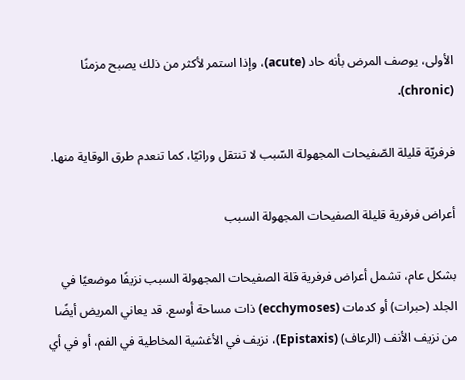الأولى، يوصف المرض بأنه حاد (acute)، وإذا استمر لأكثر من ذلك يصبح مزمنًا (chronic).

فرفريّة قليلة الصّفيحات المجهولة السّبب لا تنتقل وراثيّا، كما تنعدم طرق الوقاية منها.

أعراض فرفرية قليلة الصفيحات المجهولة السبب

بشكل عام، تشمل أعراض فرفرية قلة الصفيحات المجهولة السبب نزيفًا موضعيًا في الجلد (حبرات) أو كدمات (ecchymoses) ذات مساحة أوسع. قد يعاني المريض أيضًا من نزيف الأنف (الرعاف) (Epistaxis)، نزيف في الأغشية المخاطية في الفم، أو في أي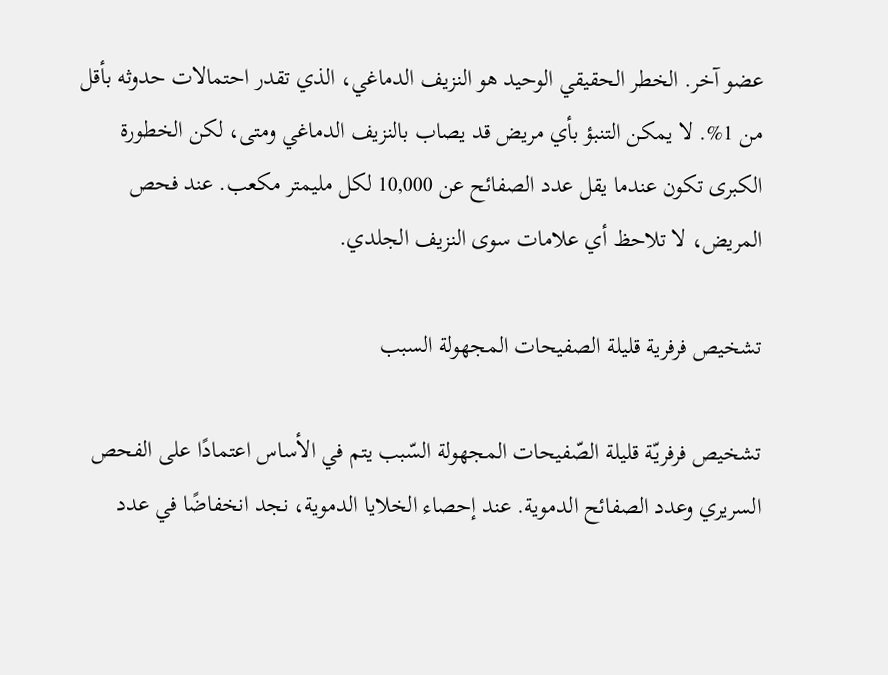عضو آخر. الخطر الحقيقي الوحيد هو النزيف الدماغي، الذي تقدر احتمالات حدوثه بأقل من 1%. لا يمكن التنبؤ بأي مريض قد يصاب بالنزيف الدماغي ومتى، لكن الخطورة الكبرى تكون عندما يقل عدد الصفائح عن 10,000 لكل مليمتر مكعب. عند فحص المريض، لا تلاحظ أي علامات سوى النزيف الجلدي.

تشخيص فرفرية قليلة الصفيحات المجهولة السبب

تشخيص فرفريّة قليلة الصّفيحات المجهولة السّبب يتم في الأساس اعتمادًا على الفحص السريري وعدد الصفائح الدموية. عند إحصاء الخلايا الدموية، نجد انخفاضًا في عدد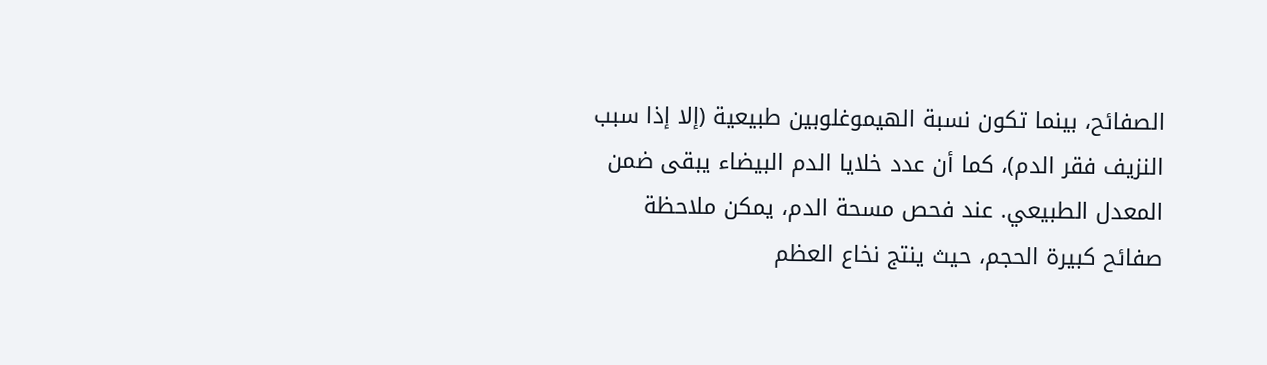الصفائح، بينما تكون نسبة الهيموغلوبين طبيعية (إلا إذا سبب النزيف فقر الدم)، كما أن عدد خلايا الدم البيضاء يبقى ضمن المعدل الطبيعي. عند فحص مسحة الدم، يمكن ملاحظة صفائح كبيرة الحجم، حيث ينتج نخاع العظم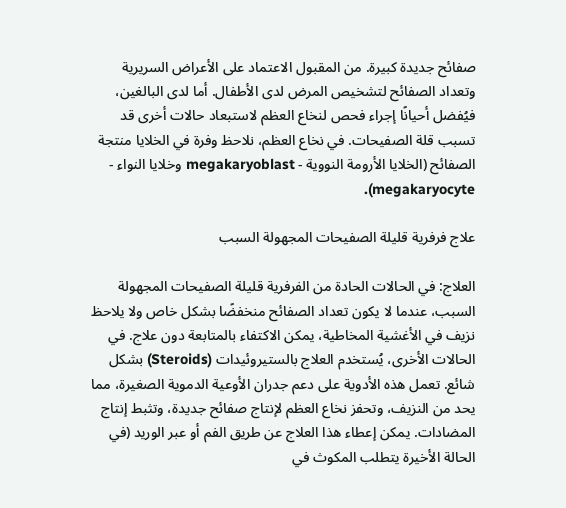صفائح جديدة كبيرة. من المقبول الاعتماد على الأعراض السريرية وتعداد الصفائح لتشخيص المرض لدى الأطفال. أما لدى البالغين، فيُفضل أحيانًا إجراء فحص لنخاع العظم لاستبعاد حالات أخرى قد تسبب قلة الصفيحات. في نخاع العظم، نلاحظ وفرة في الخلايا منتجة الصفائح (الخلايا الأرومة النووية - megakaryoblast وخلايا النواء - megakaryocyte).

علاج فرفرية قليلة الصفيحات المجهولة السبب

العلاج: في الحالات الحادة من الفرفرية قليلة الصفيحات المجهولة السبب، عندما لا يكون تعداد الصفائح منخفضًا بشكل خاص ولا يلاحظ نزيف في الأغشية المخاطية، يمكن الاكتفاء بالمتابعة دون علاج. في الحالات الأخرى، يُستخدم العلاج بالستيروئيدات (Steroids) بشكل شائع. تعمل هذه الأدوية على دعم جدران الأوعية الدموية الصغيرة، مما يحد من النزيف، وتحفز نخاع العظم لإنتاج صفائح جديدة، وتثبط إنتاج المضادات. يمكن إعطاء هذا العلاج عن طريق الفم أو عبر الوريد (في الحالة الأخيرة يتطلب المكوث في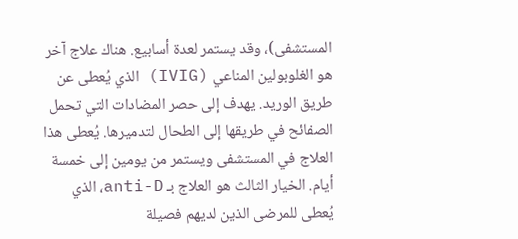المستشفى)، وقد يستمر لعدة أسابيع. هناك علاج آخر هو الغلوبولين المناعي (IVIG) الذي يُعطى عن طريق الوريد. يهدف إلى حصر المضادات التي تحمل الصفائح في طريقها إلى الطحال لتدميرها. يُعطى هذا العلاج في المستشفى ويستمر من يومين إلى خمسة أيام. الخيار الثالث هو العلاج بـ anti-D، الذي يُعطى للمرضى الذين لديهم فصيلة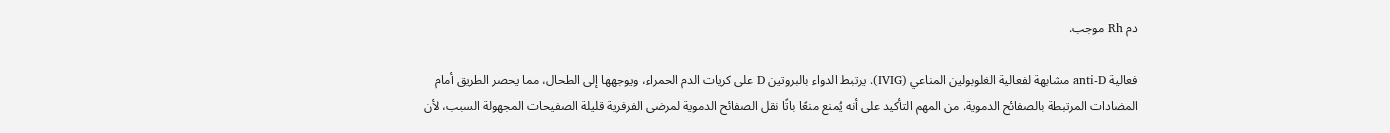دم Rh موجب.

فعالية anti-D مشابهة لفعالية الغلوبولين المناعي (IVIG). يرتبط الدواء بالبروتين D على كريات الدم الحمراء، ويوجهها إلى الطحال، مما يحصر الطريق أمام المضادات المرتبطة بالصفائح الدموية. من المهم التأكيد على أنه يُمنع منعًا باتًا نقل الصفائح الدموية لمرضى الفرفرية قليلة الصفيحات المجهولة السبب، لأن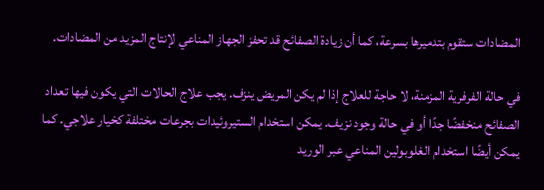المضادات ستقوم بتدميرها بسرعة، كما أن زيادة الصفائح قد تحفز الجهاز المناعي لإنتاج المزيد من المضادات.

في حالة الفرفرية المزمنة، لا حاجة للعلاج إذا لم يكن المريض ينزف. يجب علاج الحالات التي يكون فيها تعداد الصفائح منخفضًا جدًا أو في حالة وجود نزيف. يمكن استخدام الستيروئيدات بجرعات مختلفة كخيار علاجي. كما يمكن أيضًا استخدام الغلوبولين المناعي عبر الوريد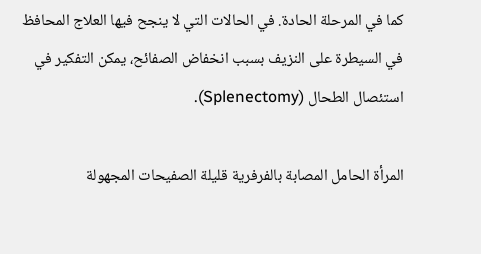كما في المرحلة الحادة. في الحالات التي لا ينجح فيها العلاج المحافظ في السيطرة على النزيف بسبب انخفاض الصفائح، يمكن التفكير في استئصال الطحال (Splenectomy).

المرأة الحامل المصابة بالفرفرية قليلة الصفيحات المجهولة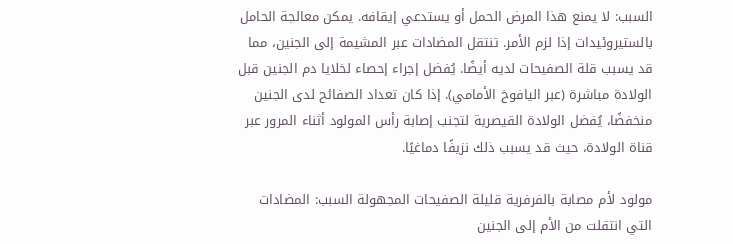السبب: لا يمنع هذا المرض الحمل أو يستدعي إيقافه. يمكن معالجة الحامل بالستيروئيدات إذا لزم الأمر. تنتقل المضادات عبر المشيمة إلى الجنين، مما قد يسبب قلة الصفيحات لديه أيضًا. يُفضل إجراء إحصاء لخلايا دم الجنين قبل الولادة مباشرة (عبر اليافوخ الأمامي). إذا كان تعداد الصفائح لدى الجنين منخفضًا، يُفضل الولادة القيصرية لتجنب إصابة رأس المولود أثناء المرور عبر قناة الولادة، حيث قد يسبب ذلك نزيفًا دماغيًا.

مولود لأم مصابة بالفرفرية قليلة الصفيحات المجهولة السبب: المضادات التي انتقلت من الأم إلى الجنين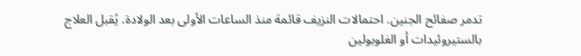تدمر صفائح الجنين. احتمالات النزيف قائمة منذ الساعات الأولى بعد الولادة. يُقبل العلاج بالستيروئيدات أو الغلوبولين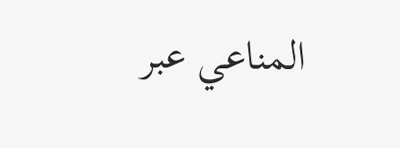المناعي عبر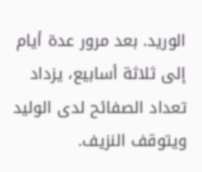الوريد. بعد مرور عدة أيام إلى ثلاثة أسابيع، يزداد تعداد الصفائح لدى الوليد ويتوقف النزيف.